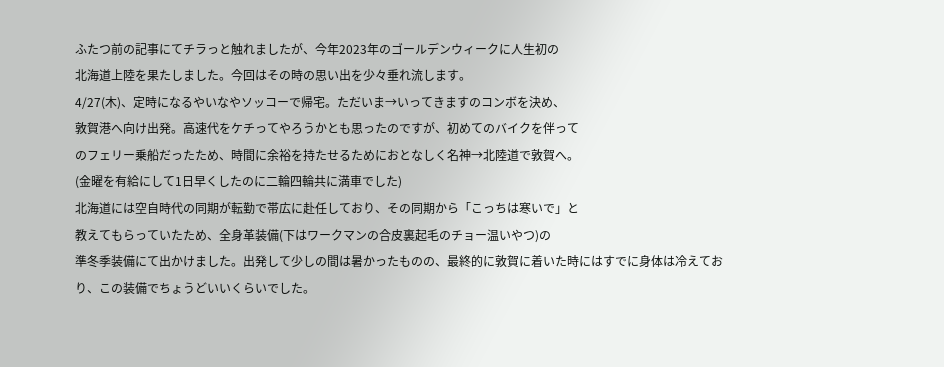ふたつ前の記事にてチラっと触れましたが、今年2023年のゴールデンウィークに人生初の
北海道上陸を果たしました。今回はその時の思い出を少々垂れ流します。
4/27(木)、定時になるやいなやソッコーで帰宅。ただいま→いってきますのコンボを決め、
敦賀港へ向け出発。高速代をケチってやろうかとも思ったのですが、初めてのバイクを伴って
のフェリー乗船だったため、時間に余裕を持たせるためにおとなしく名神→北陸道で敦賀へ。
(金曜を有給にして1日早くしたのに二輪四輪共に満車でした)
北海道には空自時代の同期が転勤で帯広に赴任しており、その同期から「こっちは寒いで」と
教えてもらっていたため、全身革装備(下はワークマンの合皮裏起毛のチョー温いやつ)の
準冬季装備にて出かけました。出発して少しの間は暑かったものの、最終的に敦賀に着いた時にはすでに身体は冷えており、この装備でちょうどいいくらいでした。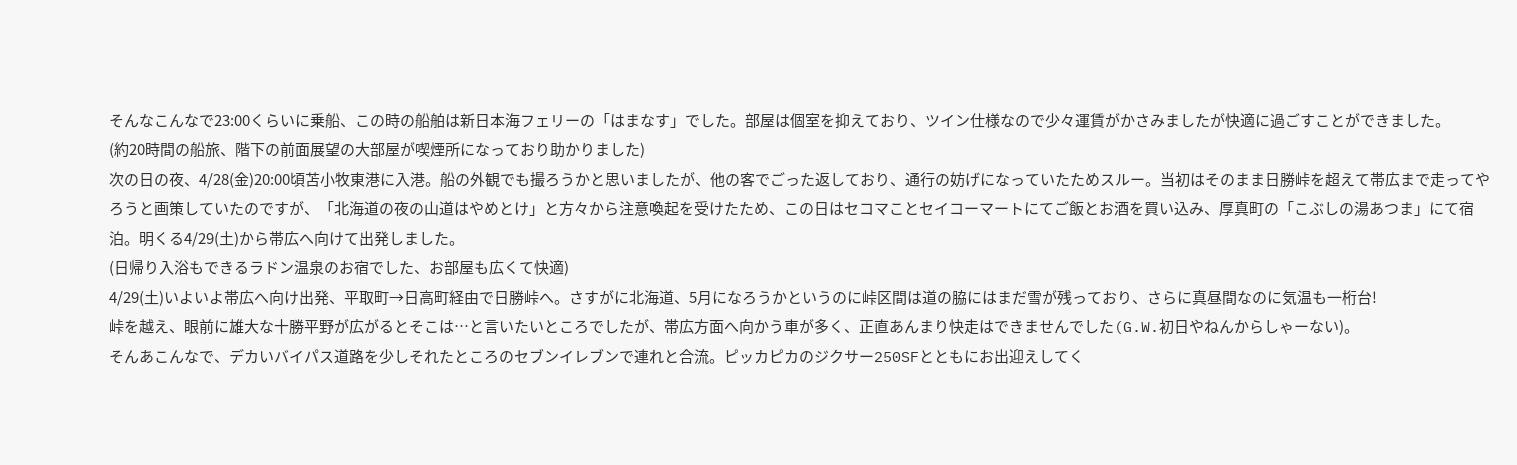そんなこんなで23:00くらいに乗船、この時の船舶は新日本海フェリーの「はまなす」でした。部屋は個室を抑えており、ツイン仕様なので少々運賃がかさみましたが快適に過ごすことができました。
(約20時間の船旅、階下の前面展望の大部屋が喫煙所になっており助かりました)
次の日の夜、4/28(金)20:00頃苫小牧東港に入港。船の外観でも撮ろうかと思いましたが、他の客でごった返しており、通行の妨げになっていたためスルー。当初はそのまま日勝峠を超えて帯広まで走ってやろうと画策していたのですが、「北海道の夜の山道はやめとけ」と方々から注意喚起を受けたため、この日はセコマことセイコーマートにてご飯とお酒を買い込み、厚真町の「こぶしの湯あつま」にて宿泊。明くる4/29(土)から帯広へ向けて出発しました。
(日帰り入浴もできるラドン温泉のお宿でした、お部屋も広くて快適)
4/29(土)いよいよ帯広へ向け出発、平取町→日高町経由で日勝峠へ。さすがに北海道、5月になろうかというのに峠区間は道の脇にはまだ雪が残っており、さらに真昼間なのに気温も一桁台!
峠を越え、眼前に雄大な十勝平野が広がるとそこは…と言いたいところでしたが、帯広方面へ向かう車が多く、正直あんまり快走はできませんでした(G.W.初日やねんからしゃーない)。
そんあこんなで、デカいバイパス道路を少しそれたところのセブンイレブンで連れと合流。ピッカピカのジクサー250SFとともにお出迎えしてく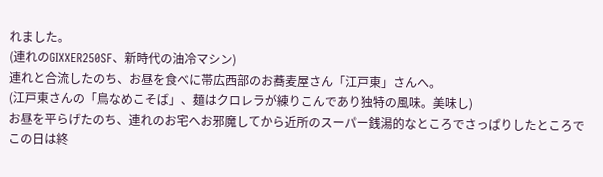れました。
(連れのGIXXER250SF、新時代の油冷マシン)
連れと合流したのち、お昼を食べに帯広西部のお蕎麦屋さん「江戸東」さんへ。
(江戸東さんの「鳥なめこそば」、麺はクロレラが練りこんであり独特の風味。美味し)
お昼を平らげたのち、連れのお宅へお邪魔してから近所のスーパー銭湯的なところでさっぱりしたところでこの日は終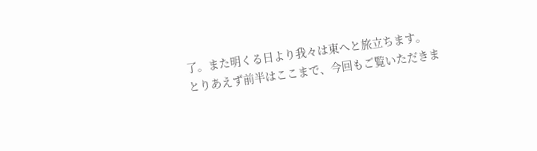了。また明くる日より我々は東へと旅立ちます。
とりあえず前半はここまで、今回もご覧いただきま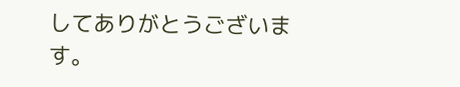してありがとうございます。